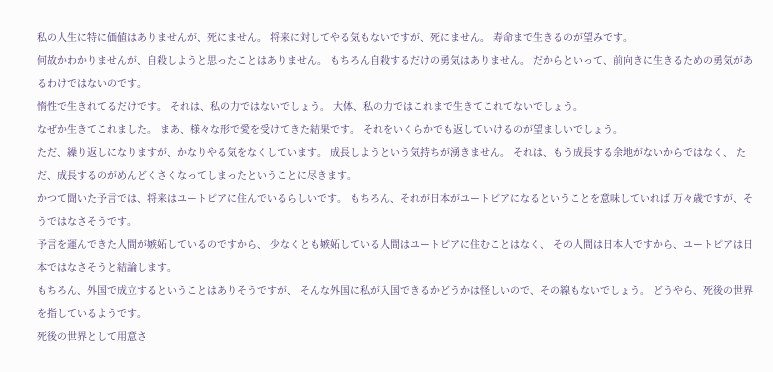私の人生に特に価値はありませんが、死にません。 将来に対してやる気もないですが、死にません。 寿命まで生きるのが望みです。
何故かわかりませんが、自殺しようと思ったことはありません。 もちろん自殺するだけの勇気はありません。 だからといって、前向きに生きるための勇気があるわけではないのです。
惰性で生きれてるだけです。 それは、私の力ではないでしょう。 大体、私の力ではこれまで生きてこれてないでしょう。
なぜか生きてこれました。 まあ、様々な形で愛を受けてきた結果です。 それをいくらかでも返していけるのが望ましいでしょう。
ただ、繰り返しになりますが、かなりやる気をなくしています。 成長しようという気持ちが湧きません。 それは、もう成長する余地がないからではなく、 ただ、成長するのがめんどくさくなってしまったということに尽きます。
かつて聞いた予言では、将来はユートピアに住んでいるらしいです。 もちろん、それが日本がユートピアになるということを意味していれば 万々歳ですが、そうではなさそうです。
予言を運んできた人間が嫉妬しているのですから、 少なくとも嫉妬している人間はユートピアに住むことはなく、 その人間は日本人ですから、ユートピアは日本ではなさそうと結論します。
もちろん、外国で成立するということはありそうですが、 そんな外国に私が入国できるかどうかは怪しいので、その線もないでしょう。 どうやら、死後の世界を指しているようです。
死後の世界として用意さ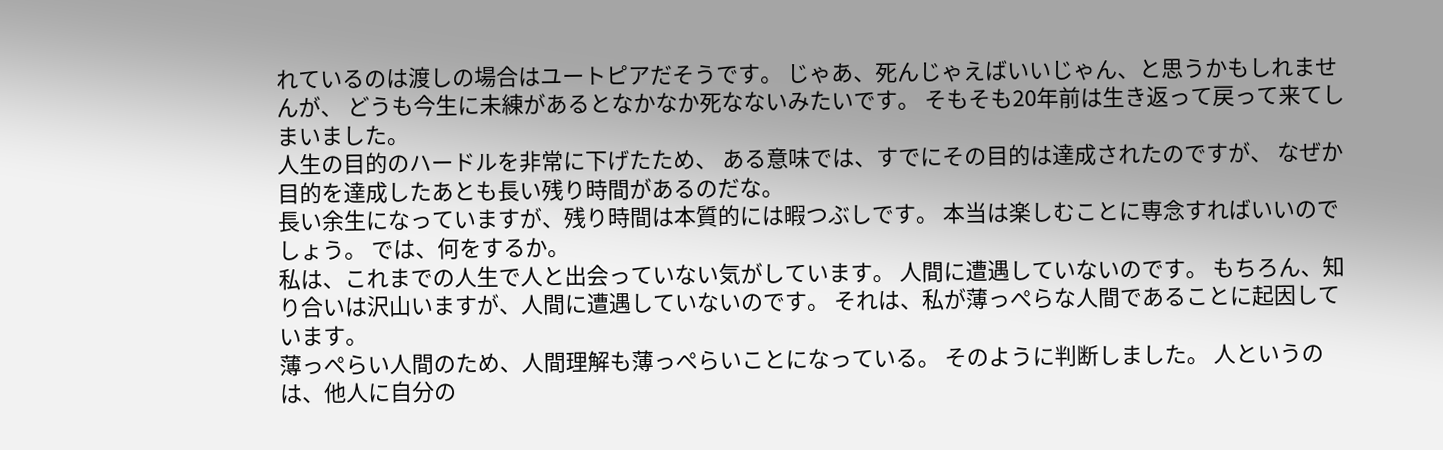れているのは渡しの場合はユートピアだそうです。 じゃあ、死んじゃえばいいじゃん、と思うかもしれませんが、 どうも今生に未練があるとなかなか死なないみたいです。 そもそも20年前は生き返って戻って来てしまいました。
人生の目的のハードルを非常に下げたため、 ある意味では、すでにその目的は達成されたのですが、 なぜか目的を達成したあとも長い残り時間があるのだな。
長い余生になっていますが、残り時間は本質的には暇つぶしです。 本当は楽しむことに専念すればいいのでしょう。 では、何をするか。
私は、これまでの人生で人と出会っていない気がしています。 人間に遭遇していないのです。 もちろん、知り合いは沢山いますが、人間に遭遇していないのです。 それは、私が薄っぺらな人間であることに起因しています。
薄っぺらい人間のため、人間理解も薄っぺらいことになっている。 そのように判断しました。 人というのは、他人に自分の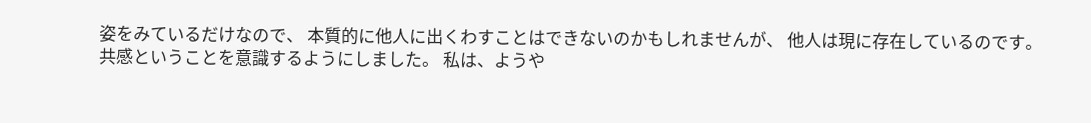姿をみているだけなので、 本質的に他人に出くわすことはできないのかもしれませんが、 他人は現に存在しているのです。
共感ということを意識するようにしました。 私は、ようや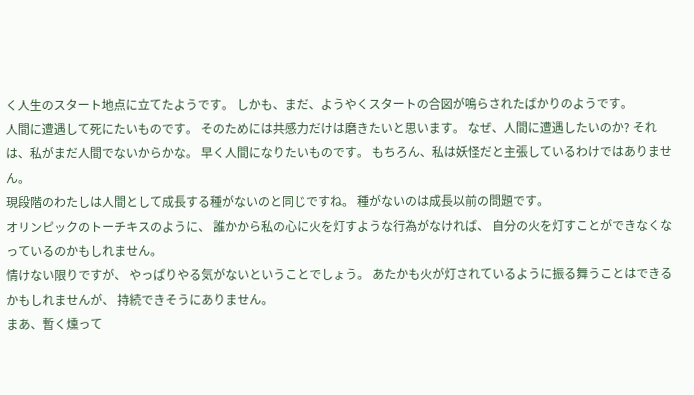く人生のスタート地点に立てたようです。 しかも、まだ、ようやくスタートの合図が鳴らされたばかりのようです。
人間に遭遇して死にたいものです。 そのためには共感力だけは磨きたいと思います。 なぜ、人間に遭遇したいのか? それは、私がまだ人間でないからかな。 早く人間になりたいものです。 もちろん、私は妖怪だと主張しているわけではありません。
現段階のわたしは人間として成長する種がないのと同じですね。 種がないのは成長以前の問題です。
オリンピックのトーチキスのように、 誰かから私の心に火を灯すような行為がなければ、 自分の火を灯すことができなくなっているのかもしれません。
情けない限りですが、 やっぱりやる気がないということでしょう。 あたかも火が灯されているように振る舞うことはできるかもしれませんが、 持続できそうにありません。
まあ、暫く燻って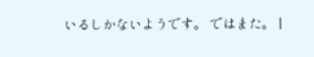いるしかないようです。 ではまた。 |